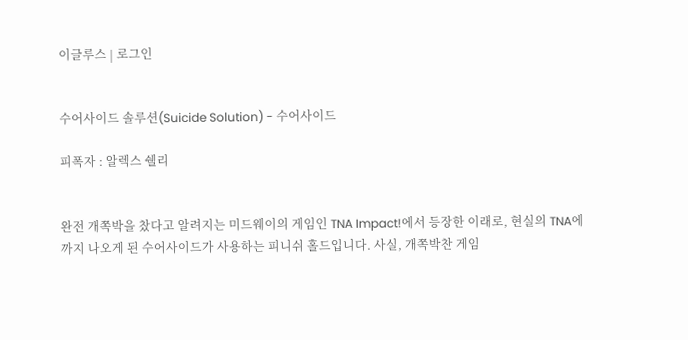이글루스 | 로그인


수어사이드 솔루션(Suicide Solution) - 수어사이드

피폭자 : 알렉스 쉘리


완전 개쪽박을 찼다고 알려지는 미드웨이의 게임인 TNA Impact!에서 등장한 이래로, 현실의 TNA에까지 나오게 된 수어사이드가 사용하는 피니쉬 홀드입니다. 사실, 개쪽박찬 게임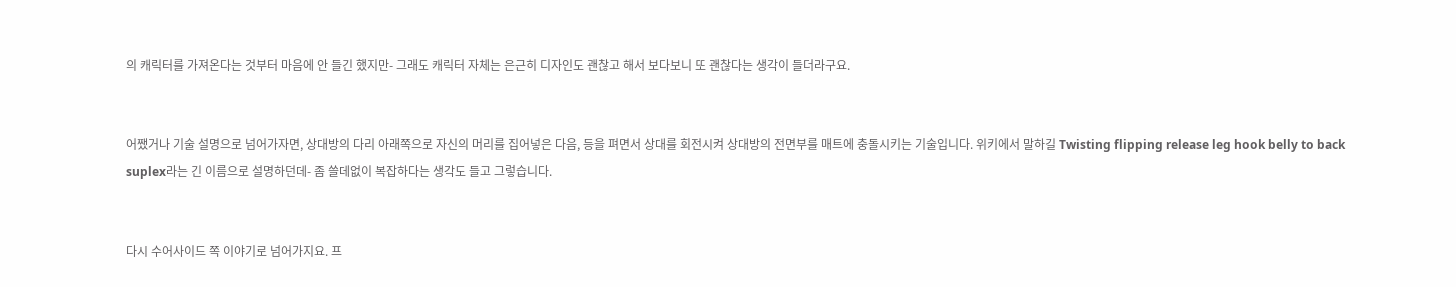의 캐릭터를 가져온다는 것부터 마음에 안 들긴 했지만- 그래도 캐릭터 자체는 은근히 디자인도 괜찮고 해서 보다보니 또 괜찮다는 생각이 들더라구요.


어쨌거나 기술 설명으로 넘어가자면, 상대방의 다리 아래쪽으로 자신의 머리를 집어넣은 다음, 등을 펴면서 상대를 회전시켜 상대방의 전면부를 매트에 충돌시키는 기술입니다. 위키에서 말하길 Twisting flipping release leg hook belly to back suplex라는 긴 이름으로 설명하던데- 좀 쓸데없이 복잡하다는 생각도 들고 그렇습니다.


다시 수어사이드 쪽 이야기로 넘어가지요. 프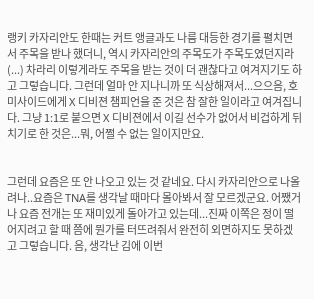랭키 카자리안도 한때는 커트 앵글과도 나름 대등한 경기를 펼치면서 주목을 받나 했더니, 역시 카자리안의 주목도가 주목도였던지라(...) 차라리 이렇게라도 주목을 받는 것이 더 괜찮다고 여겨지기도 하고 그렇습니다. 그런데 얼마 안 지나니까 또 식상해져서...으으음, 호미사이드에게 X 디비젼 챔피언을 준 것은 참 잘한 일이라고 여겨집니다. 그냥 1:1로 붙으면 X 디비젼에서 이길 선수가 없어서 비겁하게 뒤치기로 한 것은...뭐, 어쩔 수 없는 일이지만요.


그런데 요즘은 또 안 나오고 있는 것 같네요. 다시 카자리안으로 나올려나..요즘은 TNA를 생각날 때마다 몰아봐서 잘 모르겠군요. 어쨌거나 요즘 전개는 또 재미있게 돌아가고 있는데...진짜 이쪽은 정이 떨어지려고 할 때 쯤에 뭔가를 터뜨려줘서 완전히 외면하지도 못하겠고 그렇습니다. 음, 생각난 김에 이번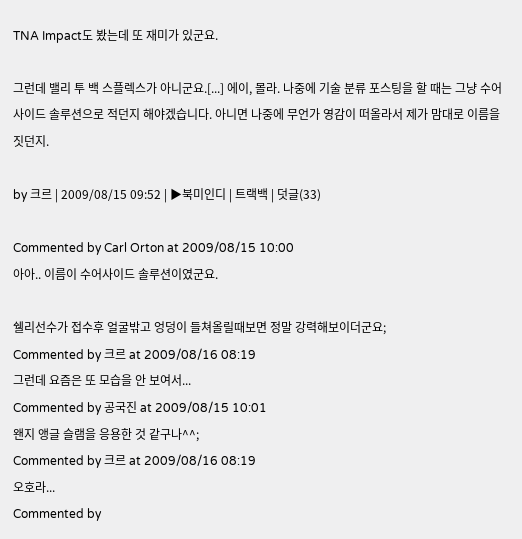TNA Impact도 봤는데 또 재미가 있군요.

그런데 밸리 투 백 스플렉스가 아니군요.[...] 에이, 몰라. 나중에 기술 분류 포스팅을 할 때는 그냥 수어사이드 솔루션으로 적던지 해야겠습니다. 아니면 나중에 무언가 영감이 떠올라서 제가 맘대로 이름을 짓던지.

by 크르 | 2009/08/15 09:52 | ▶북미인디 | 트랙백 | 덧글(33)

Commented by Carl Orton at 2009/08/15 10:00
아아.. 이름이 수어사이드 솔루션이였군요.

쉘리선수가 접수후 얼굴밖고 엉덩이 들쳐올릴때보면 정말 강력해보이더군요;
Commented by 크르 at 2009/08/16 08:19
그런데 요즘은 또 모습을 안 보여서...
Commented by 공국진 at 2009/08/15 10:01
왠지 앵글 슬램을 응용한 것 같구나^^;
Commented by 크르 at 2009/08/16 08:19
오호라...
Commented by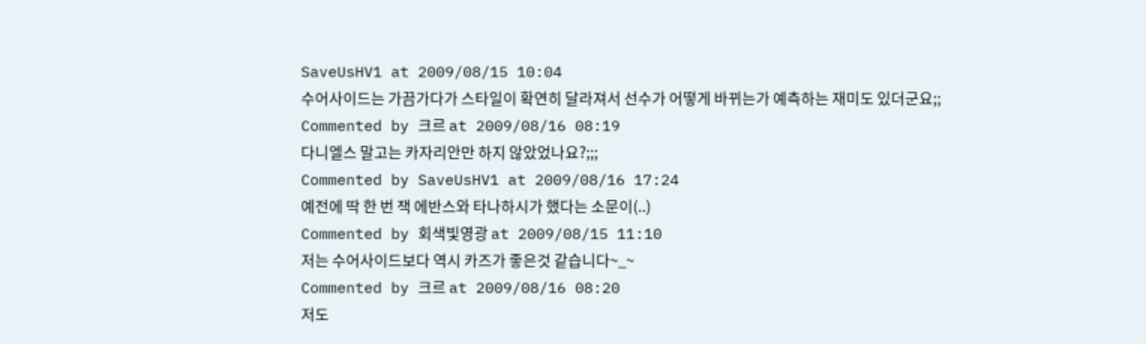SaveUsHV1 at 2009/08/15 10:04
수어사이드는 가끔가다가 스타일이 확연히 달라져서 선수가 어떻게 바뀌는가 예측하는 재미도 있더군요;;
Commented by 크르 at 2009/08/16 08:19
다니엘스 말고는 카자리안만 하지 않았었나요?;;;
Commented by SaveUsHV1 at 2009/08/16 17:24
예전에 딱 한 번 잭 에반스와 타나하시가 했다는 소문이(..)
Commented by 회색빛영광 at 2009/08/15 11:10
저는 수어사이드보다 역시 카즈가 좋은것 같습니다~_~
Commented by 크르 at 2009/08/16 08:20
저도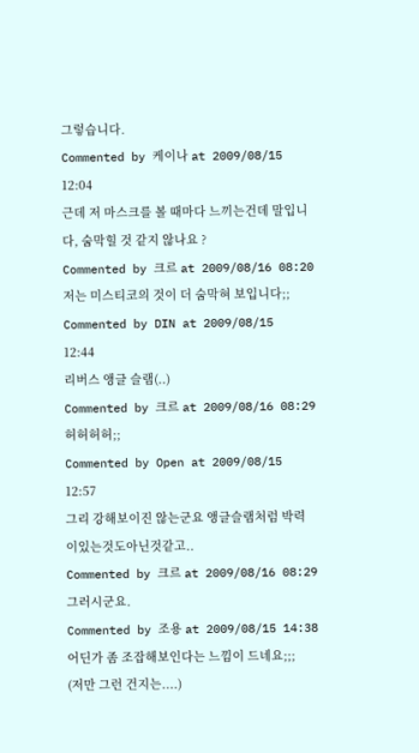그렇습니다.
Commented by 케이나 at 2009/08/15 12:04
근데 저 마스크를 볼 때마다 느끼는건데 말입니다, 숨막힐 것 같지 않나요 ?
Commented by 크르 at 2009/08/16 08:20
저는 미스티코의 것이 더 숨막혀 보입니다;;
Commented by DIN at 2009/08/15 12:44
리버스 앵글 슬램(..)
Commented by 크르 at 2009/08/16 08:29
허허허허;;
Commented by Open at 2009/08/15 12:57
그리 강해보이진 않는군요 앵글슬램처럼 박력이있는것도아닌것같고..
Commented by 크르 at 2009/08/16 08:29
그러시군요.
Commented by 조용 at 2009/08/15 14:38
어딘가 좀 조잡해보인다는 느낌이 드네요;;;
(저만 그런 건지는....)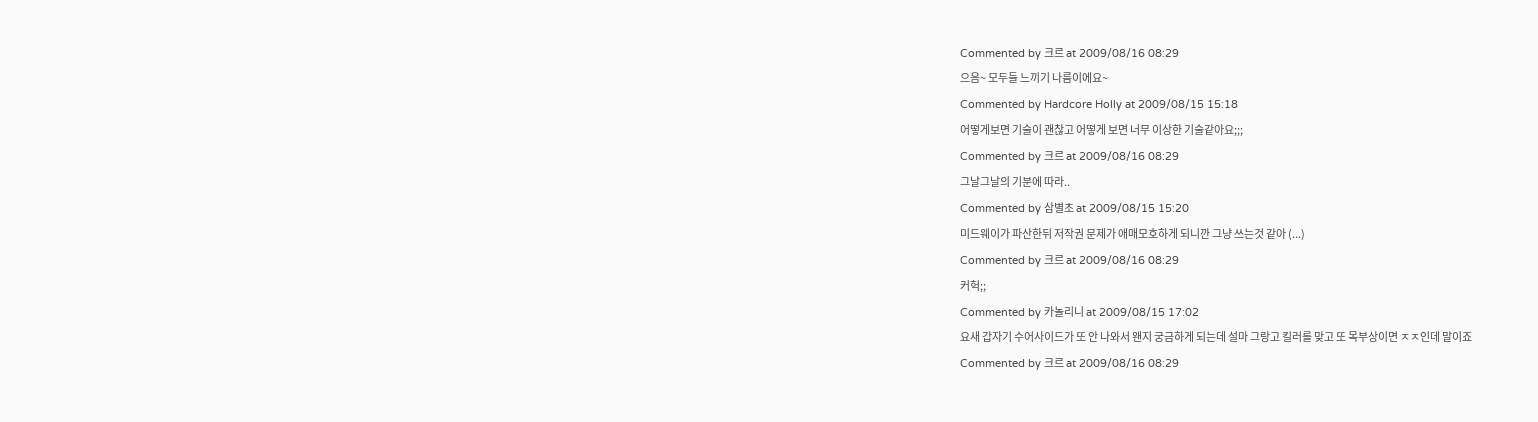Commented by 크르 at 2009/08/16 08:29
으음~ 모두들 느끼기 나름이에요~
Commented by Hardcore Holly at 2009/08/15 15:18
어떻게보면 기술이 괜찮고 어떻게 보면 너무 이상한 기술같아요;;;
Commented by 크르 at 2009/08/16 08:29
그날그날의 기분에 따라..
Commented by 삼별초 at 2009/08/15 15:20
미드웨이가 파산한뒤 저작권 문제가 애매모호하게 되니깐 그냥 쓰는것 같아 (...)
Commented by 크르 at 2009/08/16 08:29
커헉;;
Commented by 카놀리니 at 2009/08/15 17:02
요새 갑자기 수어사이드가 또 안 나와서 왠지 궁금하게 되는데 설마 그랑고 킬러를 맞고 또 목부상이면 ㅈㅈ인데 말이죠
Commented by 크르 at 2009/08/16 08:29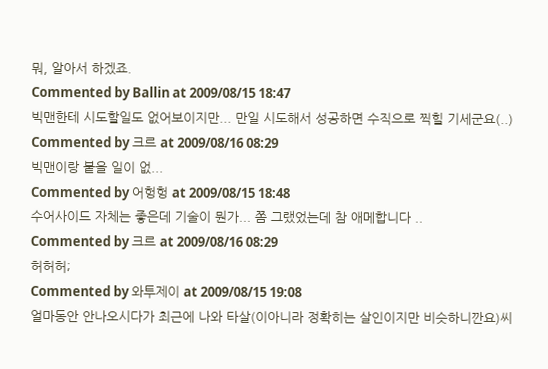뭐, 알아서 하겠죠.
Commented by Ballin at 2009/08/15 18:47
빅맨한테 시도할일도 없어보이지만... 만일 시도해서 성공하면 수직으로 찍힐 기세군요(..)
Commented by 크르 at 2009/08/16 08:29
빅맨이랑 붙을 일이 없...
Commented by 어헝헝 at 2009/08/15 18:48
수어사이드 자체는 좋은데 기술이 뭔가... 쫌 그랬었는데 참 애메합니다 ..
Commented by 크르 at 2009/08/16 08:29
허허허;
Commented by 와투제이 at 2009/08/15 19:08
얼마동안 안나오시다가 최근에 나와 타살(이아니라 정확히는 살인이지만 비슷하니깐요)씨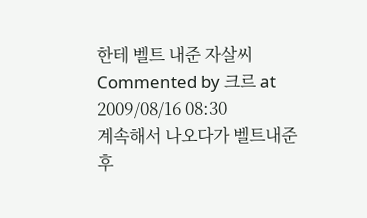한테 벨트 내준 자살씨
Commented by 크르 at 2009/08/16 08:30
계속해서 나오다가 벨트내준 후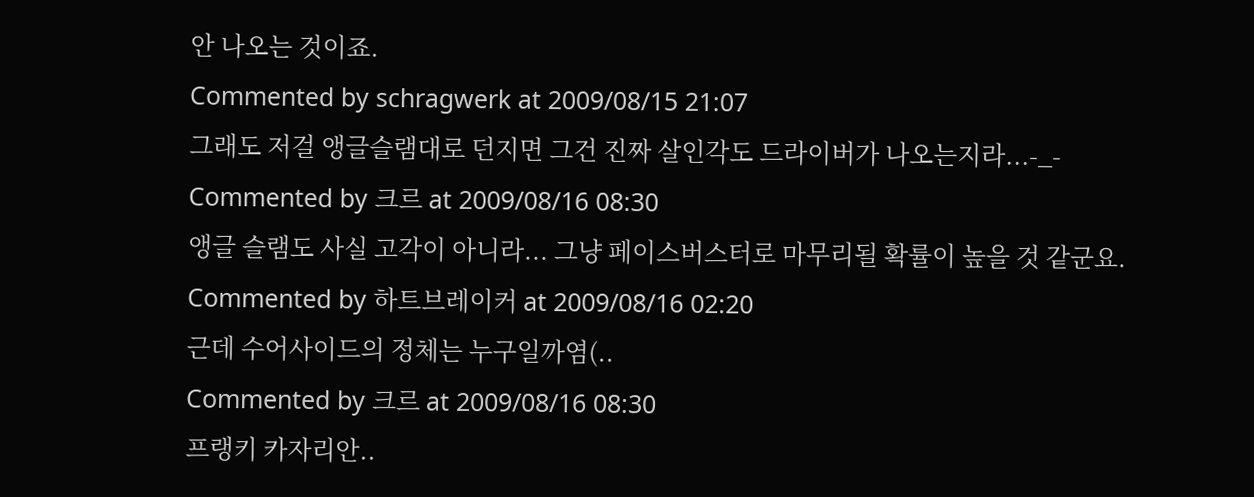안 나오는 것이죠.
Commented by schragwerk at 2009/08/15 21:07
그래도 저걸 앵글슬램대로 던지면 그건 진짜 살인각도 드라이버가 나오는지라...-_-
Commented by 크르 at 2009/08/16 08:30
앵글 슬램도 사실 고각이 아니라... 그냥 페이스버스터로 마무리될 확률이 높을 것 같군요.
Commented by 하트브레이커 at 2009/08/16 02:20
근데 수어사이드의 정체는 누구일까염(..
Commented by 크르 at 2009/08/16 08:30
프랭키 카자리안..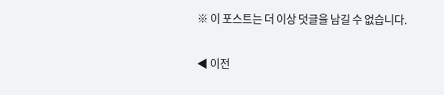※ 이 포스트는 더 이상 덧글을 남길 수 없습니다.

◀ 이전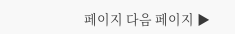페이지 다음 페이지 ▶